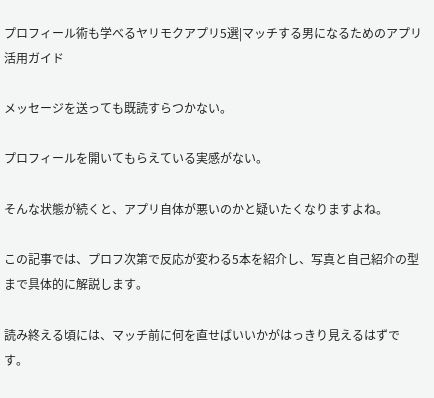プロフィール術も学べるヤリモクアプリ5選|マッチする男になるためのアプリ活用ガイド

メッセージを送っても既読すらつかない。

プロフィールを開いてもらえている実感がない。

そんな状態が続くと、アプリ自体が悪いのかと疑いたくなりますよね。

この記事では、プロフ次第で反応が変わる5本を紹介し、写真と自己紹介の型まで具体的に解説します。

読み終える頃には、マッチ前に何を直せばいいかがはっきり見えるはずです。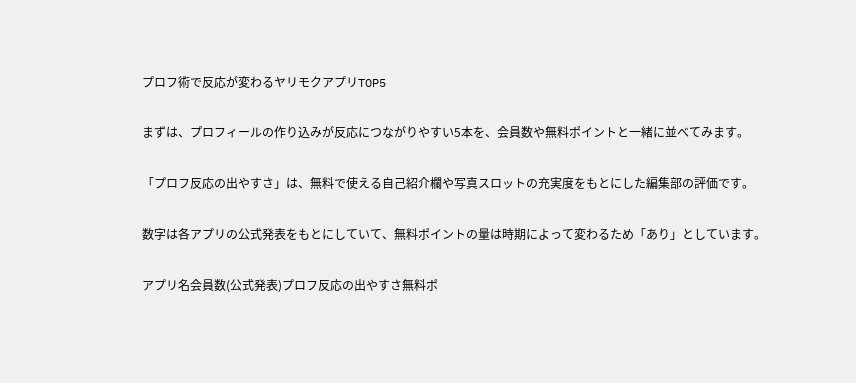プロフ術で反応が変わるヤリモクアプリTOP5

まずは、プロフィールの作り込みが反応につながりやすい5本を、会員数や無料ポイントと一緒に並べてみます。

「プロフ反応の出やすさ」は、無料で使える自己紹介欄や写真スロットの充実度をもとにした編集部の評価です。

数字は各アプリの公式発表をもとにしていて、無料ポイントの量は時期によって変わるため「あり」としています。

アプリ名会員数(公式発表)プロフ反応の出やすさ無料ポ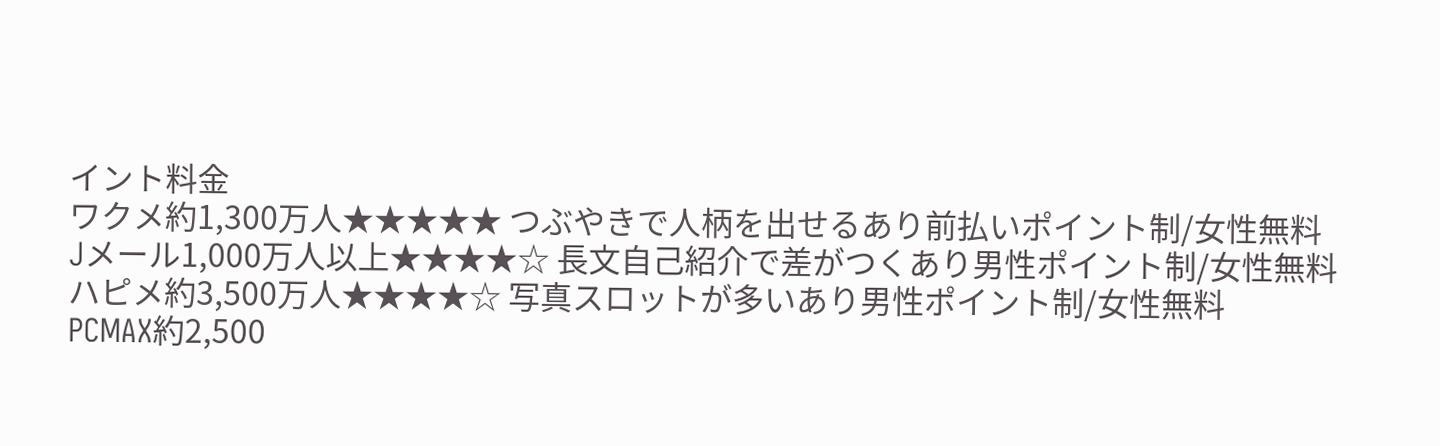イント料金
ワクメ約1,300万人★★★★★ つぶやきで人柄を出せるあり前払いポイント制/女性無料
Jメール1,000万人以上★★★★☆ 長文自己紹介で差がつくあり男性ポイント制/女性無料
ハピメ約3,500万人★★★★☆ 写真スロットが多いあり男性ポイント制/女性無料
PCMAX約2,500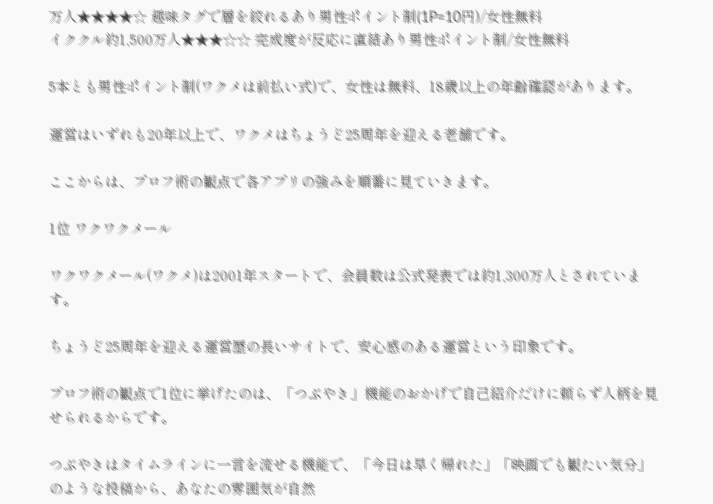万人★★★★☆ 趣味タグで層を絞れるあり男性ポイント制(1P=10円)/女性無料
イククル約1,500万人★★★☆☆ 完成度が反応に直結あり男性ポイント制/女性無料

5本とも男性ポイント制(ワクメは前払い式)で、女性は無料、18歳以上の年齢確認があります。

運営はいずれも20年以上で、ワクメはちょうど25周年を迎える老舗です。

ここからは、プロフ術の観点で各アプリの強みを順番に見ていきます。

1位 ワクワクメール

ワクワクメール(ワクメ)は2001年スタートで、会員数は公式発表では約1,300万人とされています。

ちょうど25周年を迎える運営歴の長いサイトで、安心感のある運営という印象です。

プロフ術の観点で1位に挙げたのは、「つぶやき」機能のおかげで自己紹介だけに頼らず人柄を見せられるからです。

つぶやきはタイムラインに一言を流せる機能で、「今日は早く帰れた」「映画でも観たい気分」のような投稿から、あなたの雰囲気が自然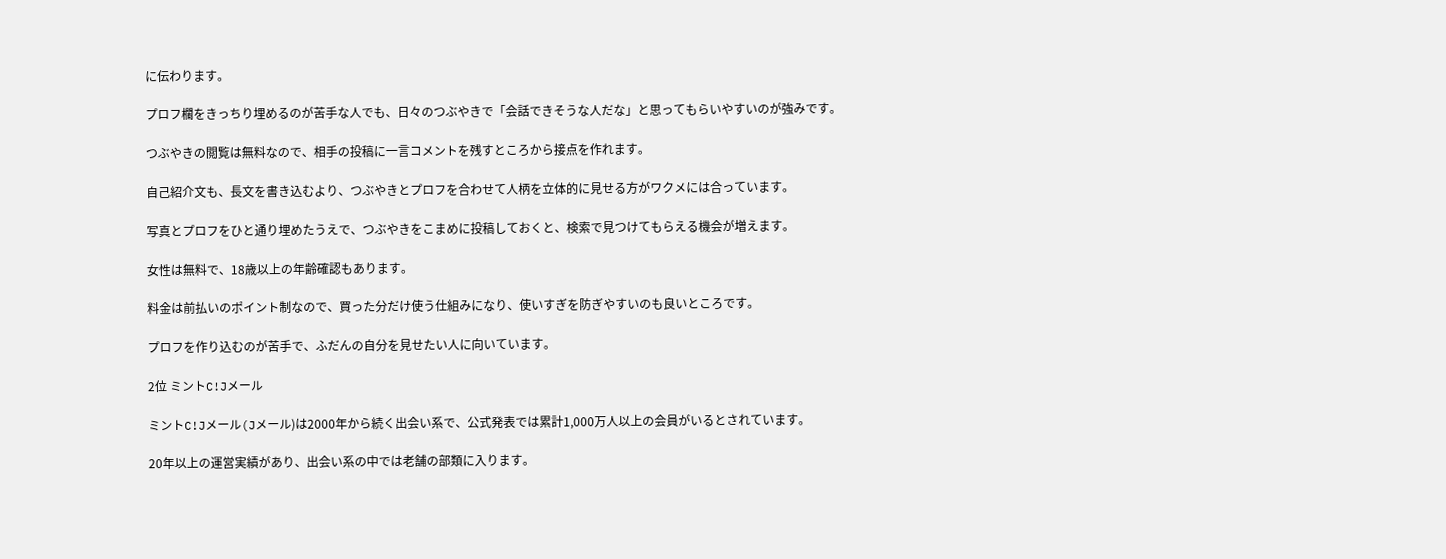に伝わります。

プロフ欄をきっちり埋めるのが苦手な人でも、日々のつぶやきで「会話できそうな人だな」と思ってもらいやすいのが強みです。

つぶやきの閲覧は無料なので、相手の投稿に一言コメントを残すところから接点を作れます。

自己紹介文も、長文を書き込むより、つぶやきとプロフを合わせて人柄を立体的に見せる方がワクメには合っています。

写真とプロフをひと通り埋めたうえで、つぶやきをこまめに投稿しておくと、検索で見つけてもらえる機会が増えます。

女性は無料で、18歳以上の年齢確認もあります。

料金は前払いのポイント制なので、買った分だけ使う仕組みになり、使いすぎを防ぎやすいのも良いところです。

プロフを作り込むのが苦手で、ふだんの自分を見せたい人に向いています。

2位 ミントC!Jメール

ミントC!Jメール(Jメール)は2000年から続く出会い系で、公式発表では累計1,000万人以上の会員がいるとされています。

20年以上の運営実績があり、出会い系の中では老舗の部類に入ります。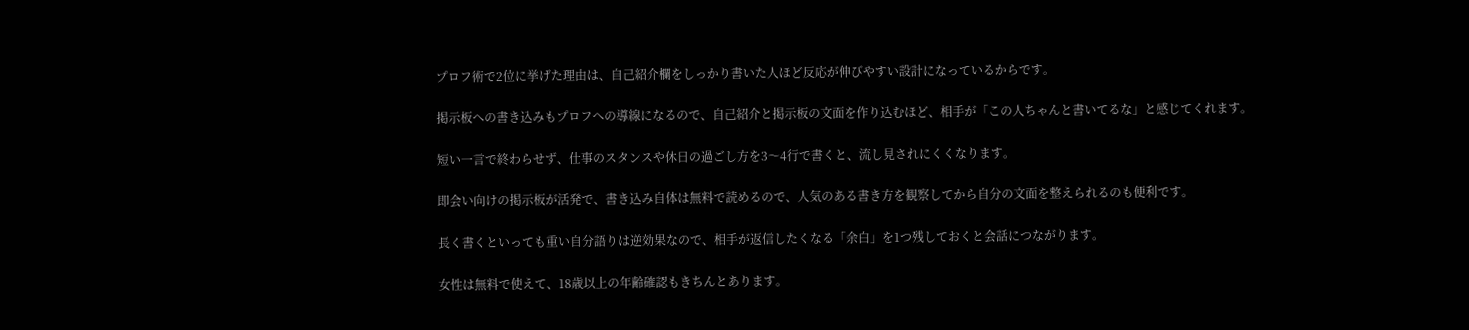プロフ術で2位に挙げた理由は、自己紹介欄をしっかり書いた人ほど反応が伸びやすい設計になっているからです。

掲示板への書き込みもプロフへの導線になるので、自己紹介と掲示板の文面を作り込むほど、相手が「この人ちゃんと書いてるな」と感じてくれます。

短い一言で終わらせず、仕事のスタンスや休日の過ごし方を3〜4行で書くと、流し見されにくくなります。

即会い向けの掲示板が活発で、書き込み自体は無料で読めるので、人気のある書き方を観察してから自分の文面を整えられるのも便利です。

長く書くといっても重い自分語りは逆効果なので、相手が返信したくなる「余白」を1つ残しておくと会話につながります。

女性は無料で使えて、18歳以上の年齢確認もきちんとあります。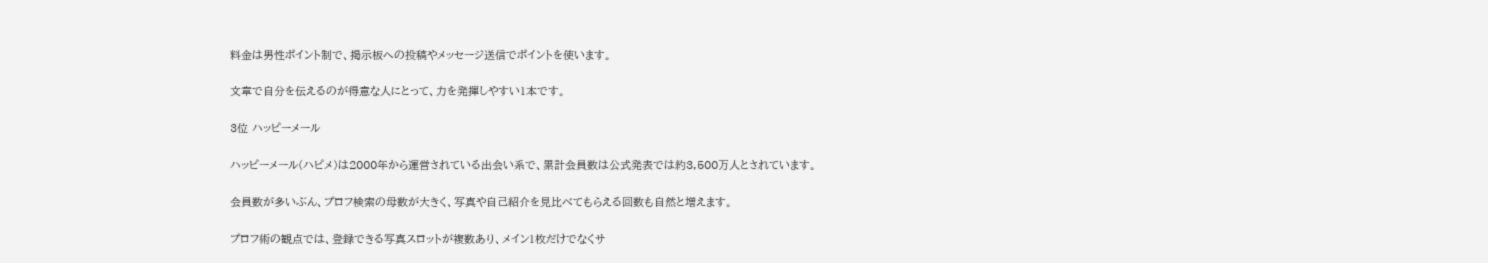料金は男性ポイント制で、掲示板への投稿やメッセージ送信でポイントを使います。

文章で自分を伝えるのが得意な人にとって、力を発揮しやすい1本です。

3位 ハッピーメール

ハッピーメール(ハピメ)は2000年から運営されている出会い系で、累計会員数は公式発表では約3,500万人とされています。

会員数が多いぶん、プロフ検索の母数が大きく、写真や自己紹介を見比べてもらえる回数も自然と増えます。

プロフ術の観点では、登録できる写真スロットが複数あり、メイン1枚だけでなくサ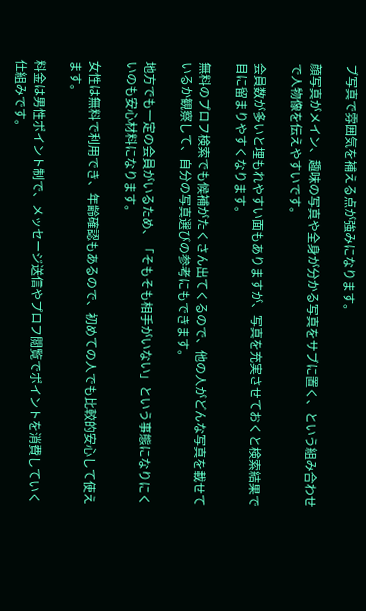ブ写真で雰囲気を補える点が強みになります。

顔写真がメイン、趣味の写真や全身が分かる写真をサブに置く、という組み合わせで人物像を伝えやすいです。

会員数が多いと埋もれやすい面もありますが、写真を充実させておくと検索結果で目に留まりやすくなります。

無料のプロフ検索でも候補がたくさん出てくるので、他の人がどんな写真を載せているか観察して、自分の写真選びの参考にもできます。

地方でも一定の会員がいるため、「そもそも相手がいない」という事態になりにくいのも安心材料になります。

女性は無料で利用でき、年齢確認もあるので、初めての人でも比較的安心して使えます。

料金は男性ポイント制で、メッセージ送信やプロフ閲覧でポイントを消費していく仕組みです。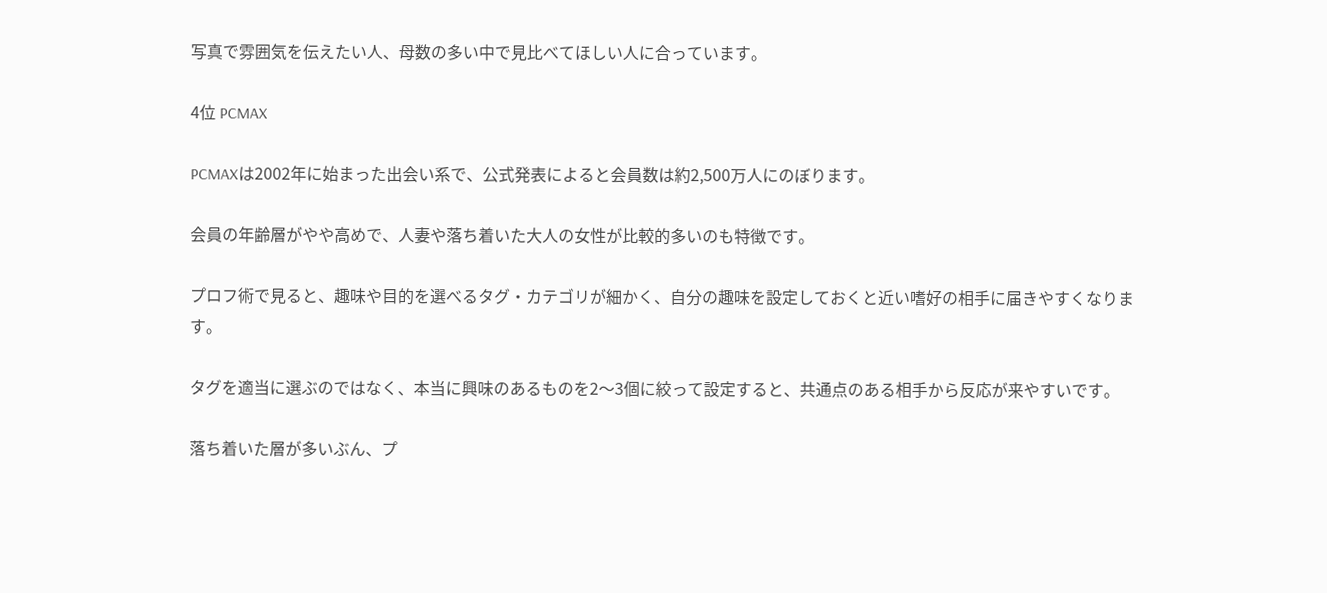写真で雰囲気を伝えたい人、母数の多い中で見比べてほしい人に合っています。

4位 PCMAX

PCMAXは2002年に始まった出会い系で、公式発表によると会員数は約2,500万人にのぼります。

会員の年齢層がやや高めで、人妻や落ち着いた大人の女性が比較的多いのも特徴です。

プロフ術で見ると、趣味や目的を選べるタグ・カテゴリが細かく、自分の趣味を設定しておくと近い嗜好の相手に届きやすくなります。

タグを適当に選ぶのではなく、本当に興味のあるものを2〜3個に絞って設定すると、共通点のある相手から反応が来やすいです。

落ち着いた層が多いぶん、プ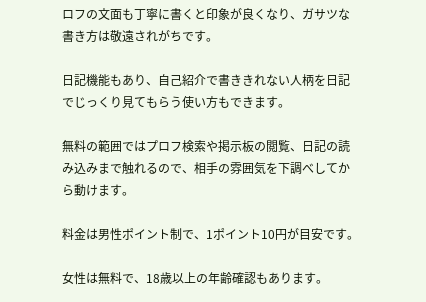ロフの文面も丁寧に書くと印象が良くなり、ガサツな書き方は敬遠されがちです。

日記機能もあり、自己紹介で書ききれない人柄を日記でじっくり見てもらう使い方もできます。

無料の範囲ではプロフ検索や掲示板の閲覧、日記の読み込みまで触れるので、相手の雰囲気を下調べしてから動けます。

料金は男性ポイント制で、1ポイント10円が目安です。

女性は無料で、18歳以上の年齢確認もあります。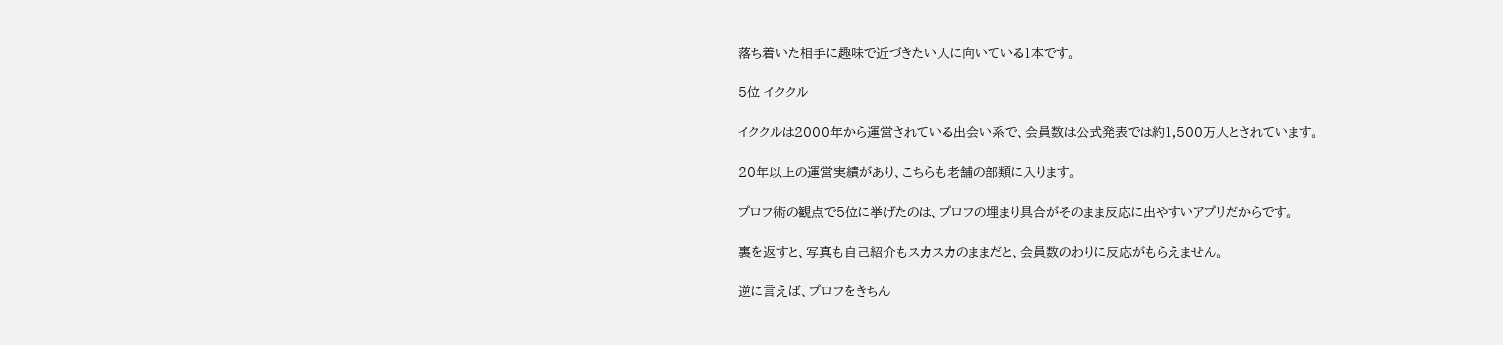落ち着いた相手に趣味で近づきたい人に向いている1本です。

5位 イククル

イククルは2000年から運営されている出会い系で、会員数は公式発表では約1,500万人とされています。

20年以上の運営実績があり、こちらも老舗の部類に入ります。

プロフ術の観点で5位に挙げたのは、プロフの埋まり具合がそのまま反応に出やすいアプリだからです。

裏を返すと、写真も自己紹介もスカスカのままだと、会員数のわりに反応がもらえません。

逆に言えば、プロフをきちん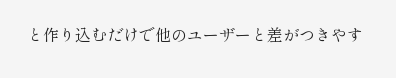と作り込むだけで他のユーザーと差がつきやす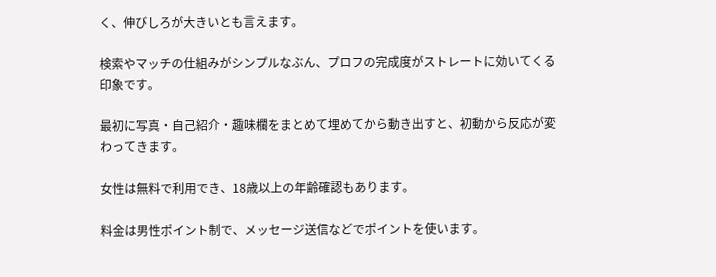く、伸びしろが大きいとも言えます。

検索やマッチの仕組みがシンプルなぶん、プロフの完成度がストレートに効いてくる印象です。

最初に写真・自己紹介・趣味欄をまとめて埋めてから動き出すと、初動から反応が変わってきます。

女性は無料で利用でき、18歳以上の年齢確認もあります。

料金は男性ポイント制で、メッセージ送信などでポイントを使います。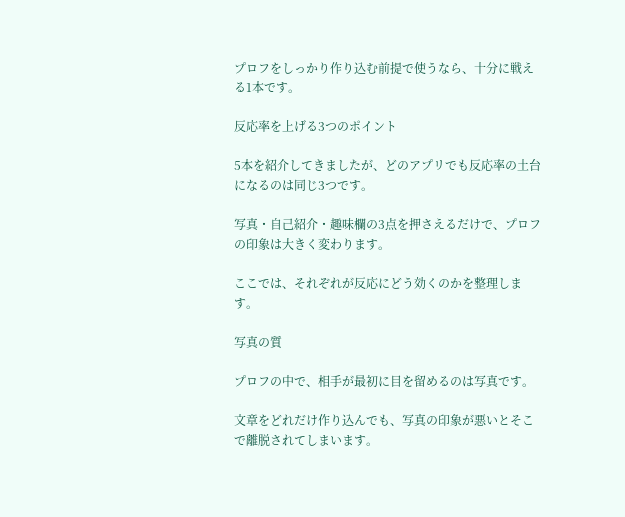プロフをしっかり作り込む前提で使うなら、十分に戦える1本です。

反応率を上げる3つのポイント

5本を紹介してきましたが、どのアプリでも反応率の土台になるのは同じ3つです。

写真・自己紹介・趣味欄の3点を押さえるだけで、プロフの印象は大きく変わります。

ここでは、それぞれが反応にどう効くのかを整理します。

写真の質

プロフの中で、相手が最初に目を留めるのは写真です。

文章をどれだけ作り込んでも、写真の印象が悪いとそこで離脱されてしまいます。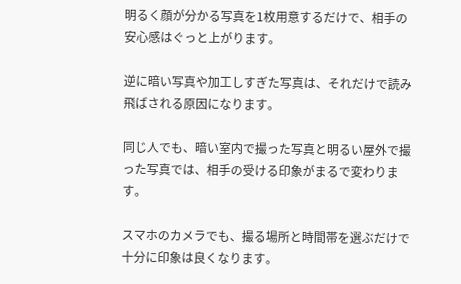明るく顔が分かる写真を1枚用意するだけで、相手の安心感はぐっと上がります。

逆に暗い写真や加工しすぎた写真は、それだけで読み飛ばされる原因になります。

同じ人でも、暗い室内で撮った写真と明るい屋外で撮った写真では、相手の受ける印象がまるで変わります。

スマホのカメラでも、撮る場所と時間帯を選ぶだけで十分に印象は良くなります。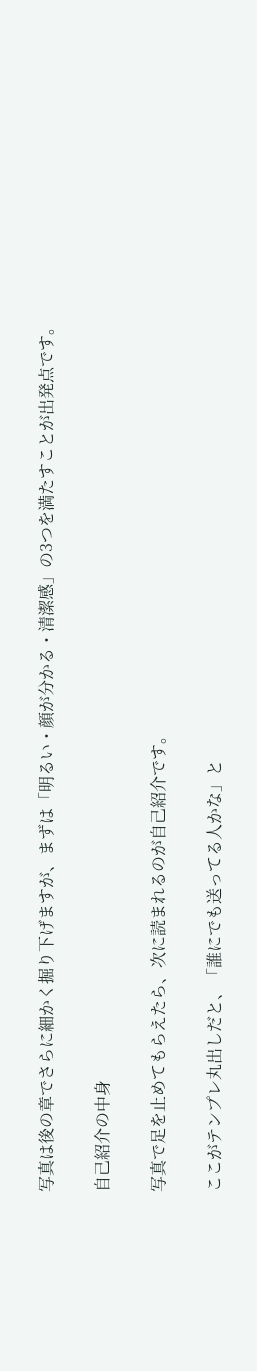写真は後の章でさらに細かく掘り下げますが、まずは「明るい・顔が分かる・清潔感」の3つを満たすことが出発点です。

自己紹介の中身

写真で足を止めてもらえたら、次に読まれるのが自己紹介です。

ここがテンプレ丸出しだと、「誰にでも送ってる人かな」と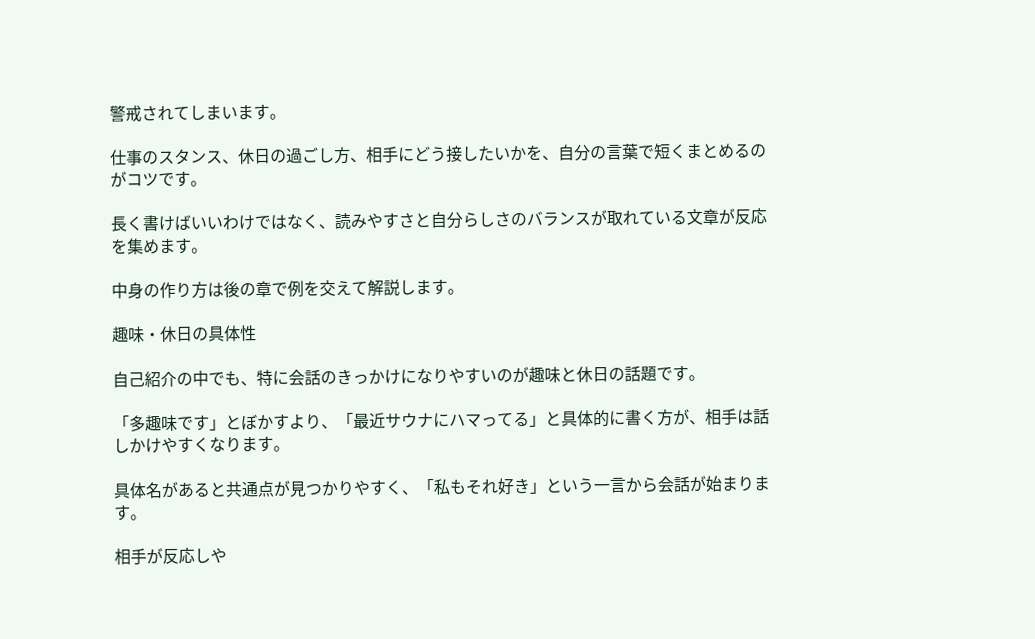警戒されてしまいます。

仕事のスタンス、休日の過ごし方、相手にどう接したいかを、自分の言葉で短くまとめるのがコツです。

長く書けばいいわけではなく、読みやすさと自分らしさのバランスが取れている文章が反応を集めます。

中身の作り方は後の章で例を交えて解説します。

趣味・休日の具体性

自己紹介の中でも、特に会話のきっかけになりやすいのが趣味と休日の話題です。

「多趣味です」とぼかすより、「最近サウナにハマってる」と具体的に書く方が、相手は話しかけやすくなります。

具体名があると共通点が見つかりやすく、「私もそれ好き」という一言から会話が始まります。

相手が反応しや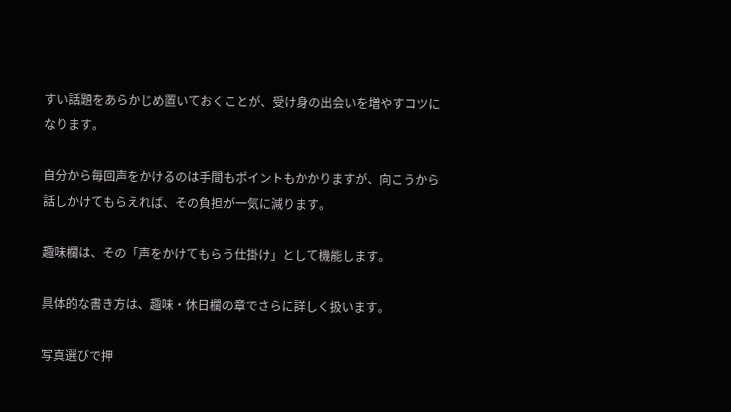すい話題をあらかじめ置いておくことが、受け身の出会いを増やすコツになります。

自分から毎回声をかけるのは手間もポイントもかかりますが、向こうから話しかけてもらえれば、その負担が一気に減ります。

趣味欄は、その「声をかけてもらう仕掛け」として機能します。

具体的な書き方は、趣味・休日欄の章でさらに詳しく扱います。

写真選びで押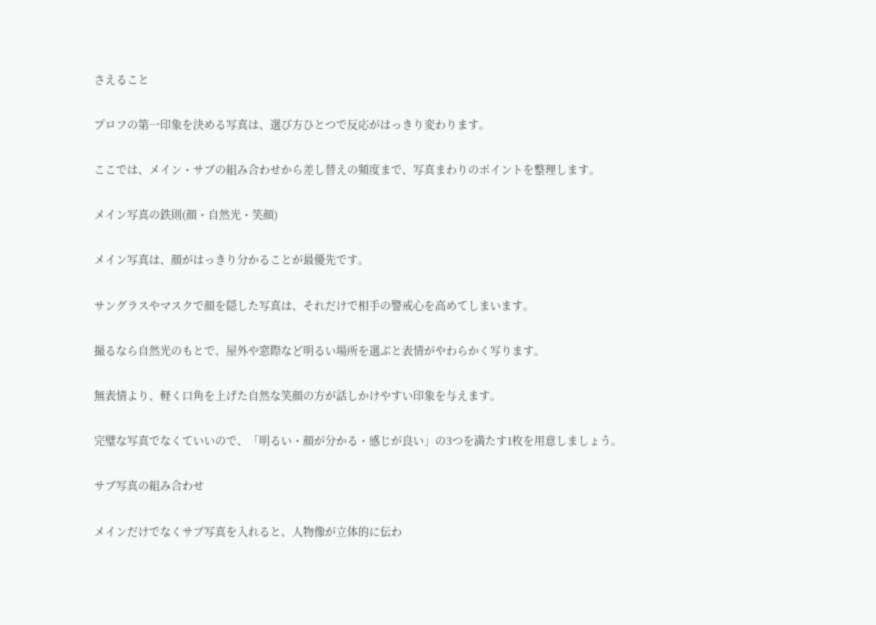さえること

プロフの第一印象を決める写真は、選び方ひとつで反応がはっきり変わります。

ここでは、メイン・サブの組み合わせから差し替えの頻度まで、写真まわりのポイントを整理します。

メイン写真の鉄則(顔・自然光・笑顔)

メイン写真は、顔がはっきり分かることが最優先です。

サングラスやマスクで顔を隠した写真は、それだけで相手の警戒心を高めてしまいます。

撮るなら自然光のもとで、屋外や窓際など明るい場所を選ぶと表情がやわらかく写ります。

無表情より、軽く口角を上げた自然な笑顔の方が話しかけやすい印象を与えます。

完璧な写真でなくていいので、「明るい・顔が分かる・感じが良い」の3つを満たす1枚を用意しましょう。

サブ写真の組み合わせ

メインだけでなくサブ写真を入れると、人物像が立体的に伝わ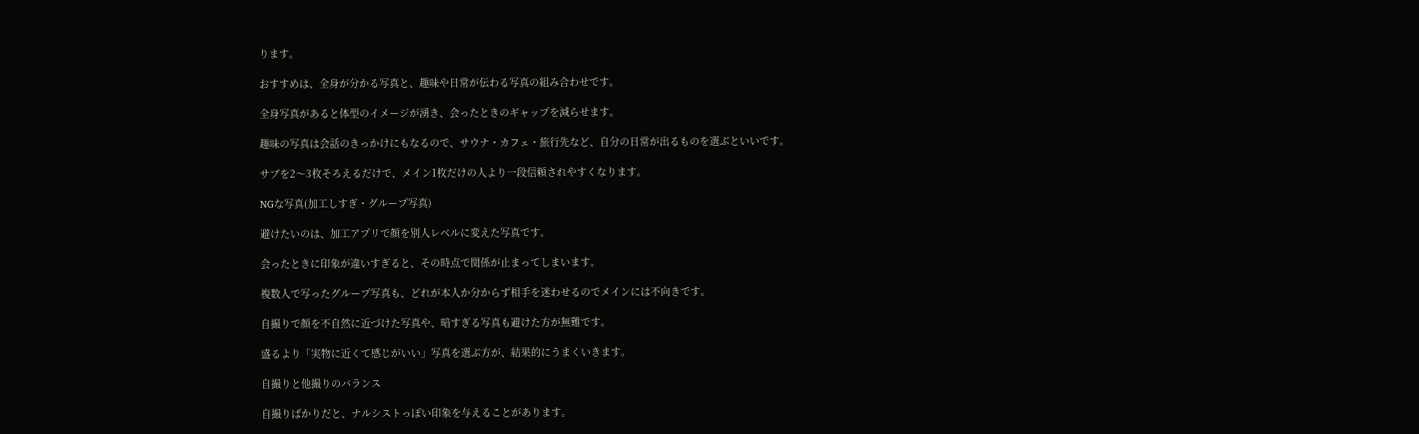ります。

おすすめは、全身が分かる写真と、趣味や日常が伝わる写真の組み合わせです。

全身写真があると体型のイメージが湧き、会ったときのギャップを減らせます。

趣味の写真は会話のきっかけにもなるので、サウナ・カフェ・旅行先など、自分の日常が出るものを選ぶといいです。

サブを2〜3枚そろえるだけで、メイン1枚だけの人より一段信頼されやすくなります。

NGな写真(加工しすぎ・グループ写真)

避けたいのは、加工アプリで顔を別人レベルに変えた写真です。

会ったときに印象が違いすぎると、その時点で関係が止まってしまいます。

複数人で写ったグループ写真も、どれが本人か分からず相手を迷わせるのでメインには不向きです。

自撮りで顔を不自然に近づけた写真や、暗すぎる写真も避けた方が無難です。

盛るより「実物に近くて感じがいい」写真を選ぶ方が、結果的にうまくいきます。

自撮りと他撮りのバランス

自撮りばかりだと、ナルシストっぽい印象を与えることがあります。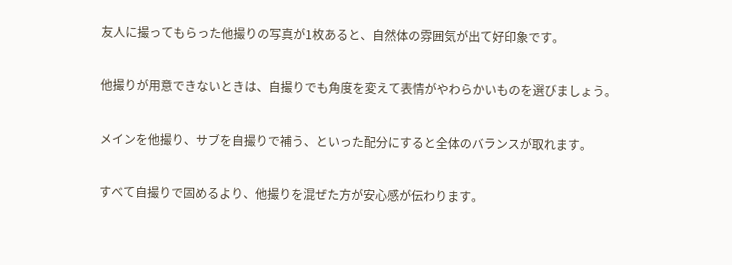友人に撮ってもらった他撮りの写真が1枚あると、自然体の雰囲気が出て好印象です。

他撮りが用意できないときは、自撮りでも角度を変えて表情がやわらかいものを選びましょう。

メインを他撮り、サブを自撮りで補う、といった配分にすると全体のバランスが取れます。

すべて自撮りで固めるより、他撮りを混ぜた方が安心感が伝わります。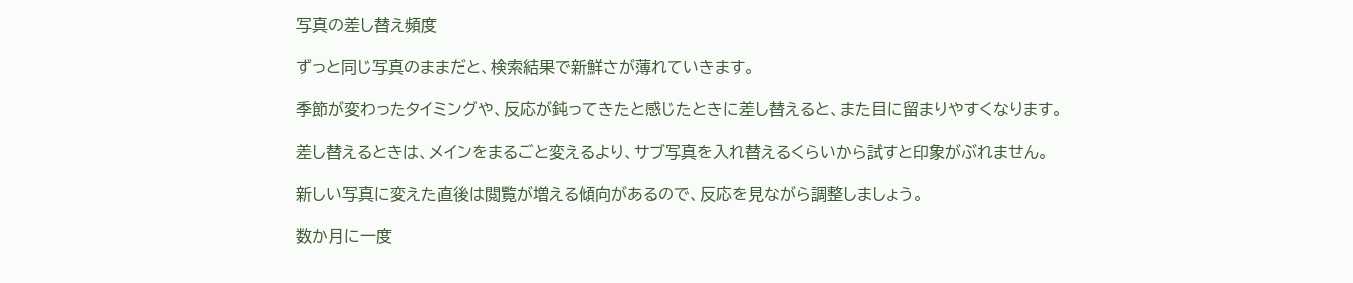写真の差し替え頻度

ずっと同じ写真のままだと、検索結果で新鮮さが薄れていきます。

季節が変わったタイミングや、反応が鈍ってきたと感じたときに差し替えると、また目に留まりやすくなります。

差し替えるときは、メインをまるごと変えるより、サブ写真を入れ替えるくらいから試すと印象がぶれません。

新しい写真に変えた直後は閲覧が増える傾向があるので、反応を見ながら調整しましょう。

数か月に一度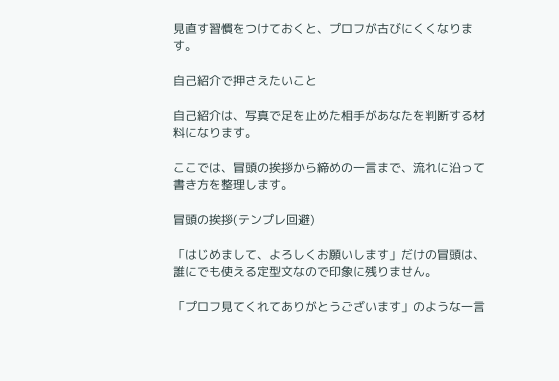見直す習慣をつけておくと、プロフが古びにくくなります。

自己紹介で押さえたいこと

自己紹介は、写真で足を止めた相手があなたを判断する材料になります。

ここでは、冒頭の挨拶から締めの一言まで、流れに沿って書き方を整理します。

冒頭の挨拶(テンプレ回避)

「はじめまして、よろしくお願いします」だけの冒頭は、誰にでも使える定型文なので印象に残りません。

「プロフ見てくれてありがとうございます」のような一言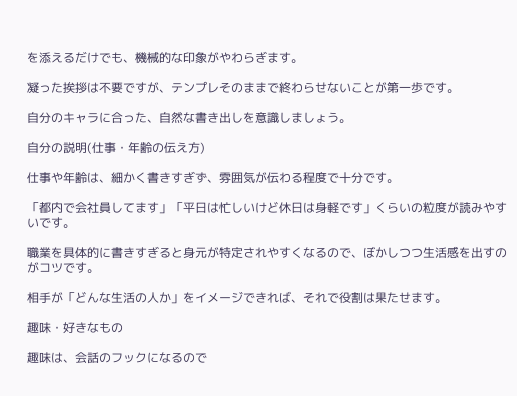を添えるだけでも、機械的な印象がやわらぎます。

凝った挨拶は不要ですが、テンプレそのままで終わらせないことが第一歩です。

自分のキャラに合った、自然な書き出しを意識しましょう。

自分の説明(仕事・年齢の伝え方)

仕事や年齢は、細かく書きすぎず、雰囲気が伝わる程度で十分です。

「都内で会社員してます」「平日は忙しいけど休日は身軽です」くらいの粒度が読みやすいです。

職業を具体的に書きすぎると身元が特定されやすくなるので、ぼかしつつ生活感を出すのがコツです。

相手が「どんな生活の人か」をイメージできれば、それで役割は果たせます。

趣味・好きなもの

趣味は、会話のフックになるので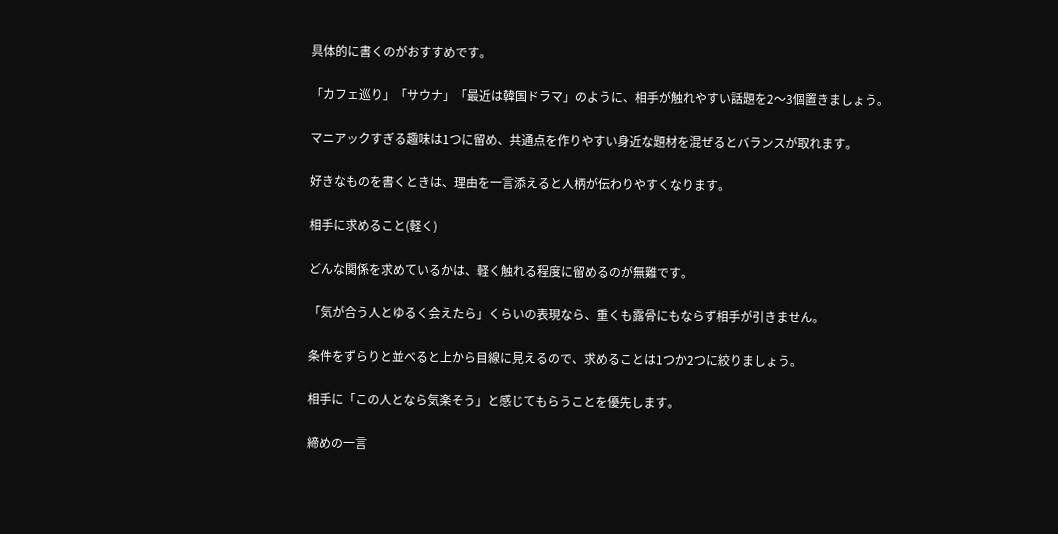具体的に書くのがおすすめです。

「カフェ巡り」「サウナ」「最近は韓国ドラマ」のように、相手が触れやすい話題を2〜3個置きましょう。

マニアックすぎる趣味は1つに留め、共通点を作りやすい身近な題材を混ぜるとバランスが取れます。

好きなものを書くときは、理由を一言添えると人柄が伝わりやすくなります。

相手に求めること(軽く)

どんな関係を求めているかは、軽く触れる程度に留めるのが無難です。

「気が合う人とゆるく会えたら」くらいの表現なら、重くも露骨にもならず相手が引きません。

条件をずらりと並べると上から目線に見えるので、求めることは1つか2つに絞りましょう。

相手に「この人となら気楽そう」と感じてもらうことを優先します。

締めの一言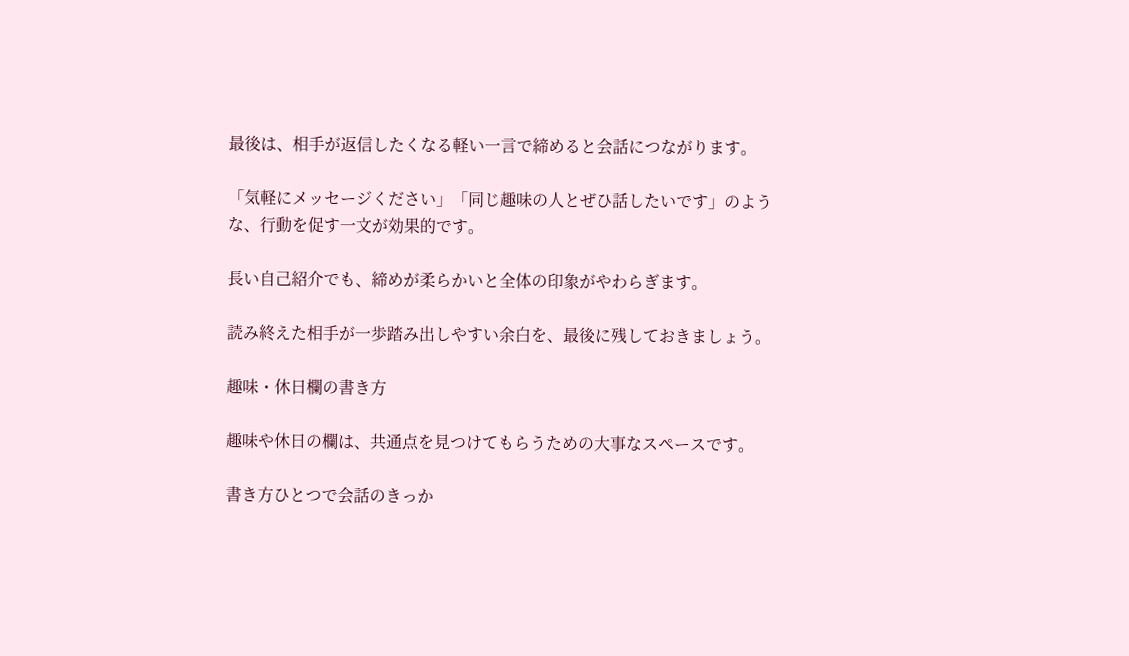最後は、相手が返信したくなる軽い一言で締めると会話につながります。

「気軽にメッセージください」「同じ趣味の人とぜひ話したいです」のような、行動を促す一文が効果的です。

長い自己紹介でも、締めが柔らかいと全体の印象がやわらぎます。

読み終えた相手が一歩踏み出しやすい余白を、最後に残しておきましょう。

趣味・休日欄の書き方

趣味や休日の欄は、共通点を見つけてもらうための大事なスペースです。

書き方ひとつで会話のきっか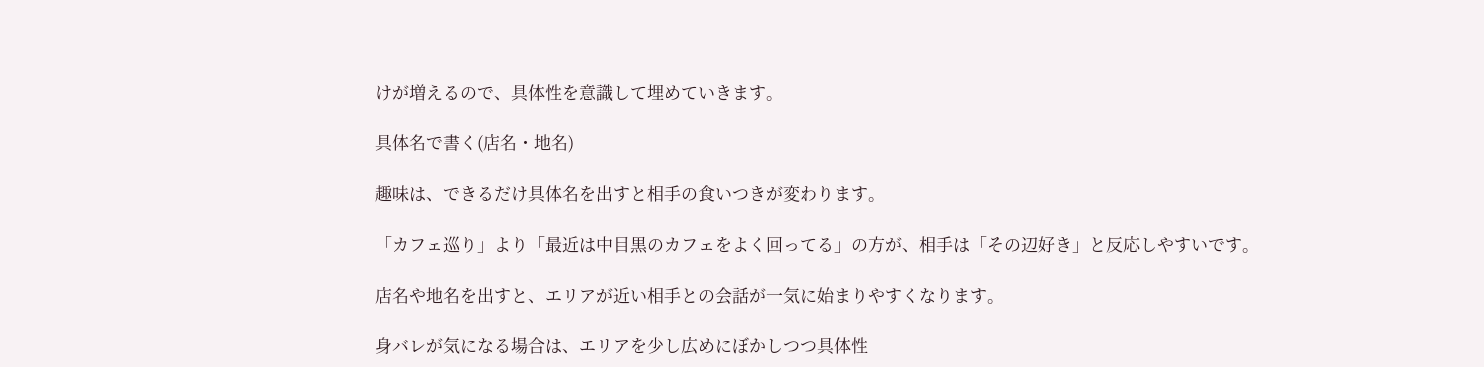けが増えるので、具体性を意識して埋めていきます。

具体名で書く(店名・地名)

趣味は、できるだけ具体名を出すと相手の食いつきが変わります。

「カフェ巡り」より「最近は中目黒のカフェをよく回ってる」の方が、相手は「その辺好き」と反応しやすいです。

店名や地名を出すと、エリアが近い相手との会話が一気に始まりやすくなります。

身バレが気になる場合は、エリアを少し広めにぼかしつつ具体性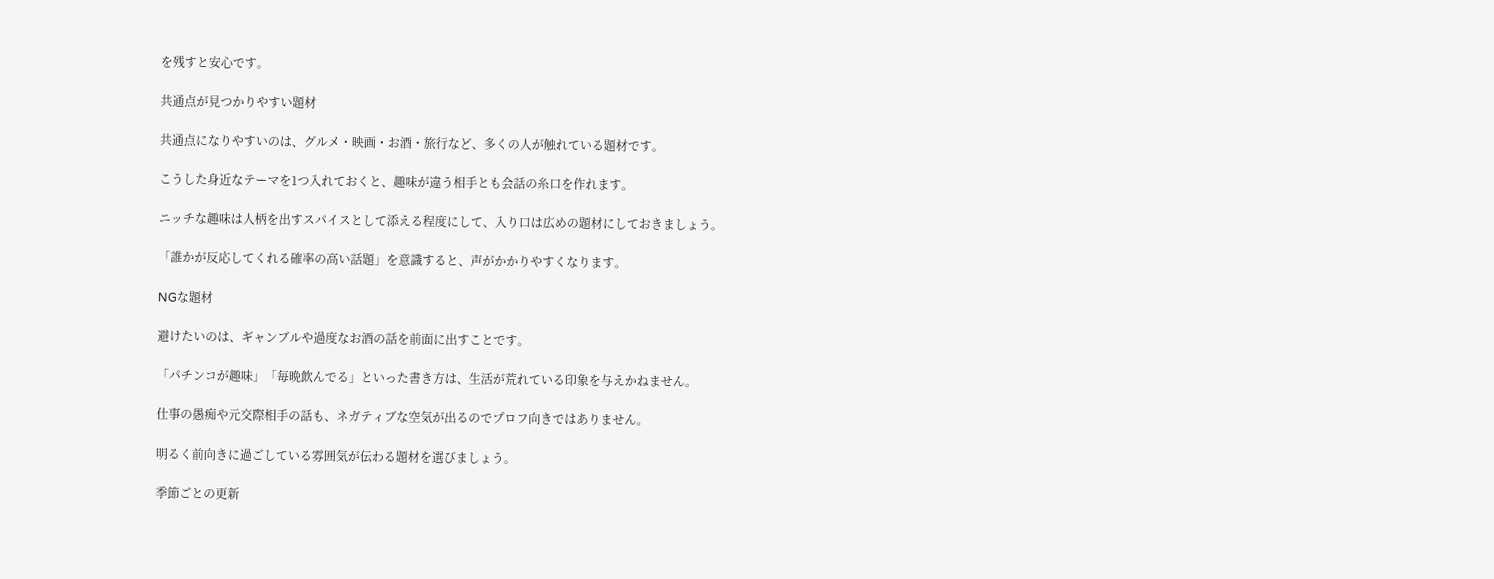を残すと安心です。

共通点が見つかりやすい題材

共通点になりやすいのは、グルメ・映画・お酒・旅行など、多くの人が触れている題材です。

こうした身近なテーマを1つ入れておくと、趣味が違う相手とも会話の糸口を作れます。

ニッチな趣味は人柄を出すスパイスとして添える程度にして、入り口は広めの題材にしておきましょう。

「誰かが反応してくれる確率の高い話題」を意識すると、声がかかりやすくなります。

NGな題材

避けたいのは、ギャンブルや過度なお酒の話を前面に出すことです。

「パチンコが趣味」「毎晩飲んでる」といった書き方は、生活が荒れている印象を与えかねません。

仕事の愚痴や元交際相手の話も、ネガティブな空気が出るのでプロフ向きではありません。

明るく前向きに過ごしている雰囲気が伝わる題材を選びましょう。

季節ごとの更新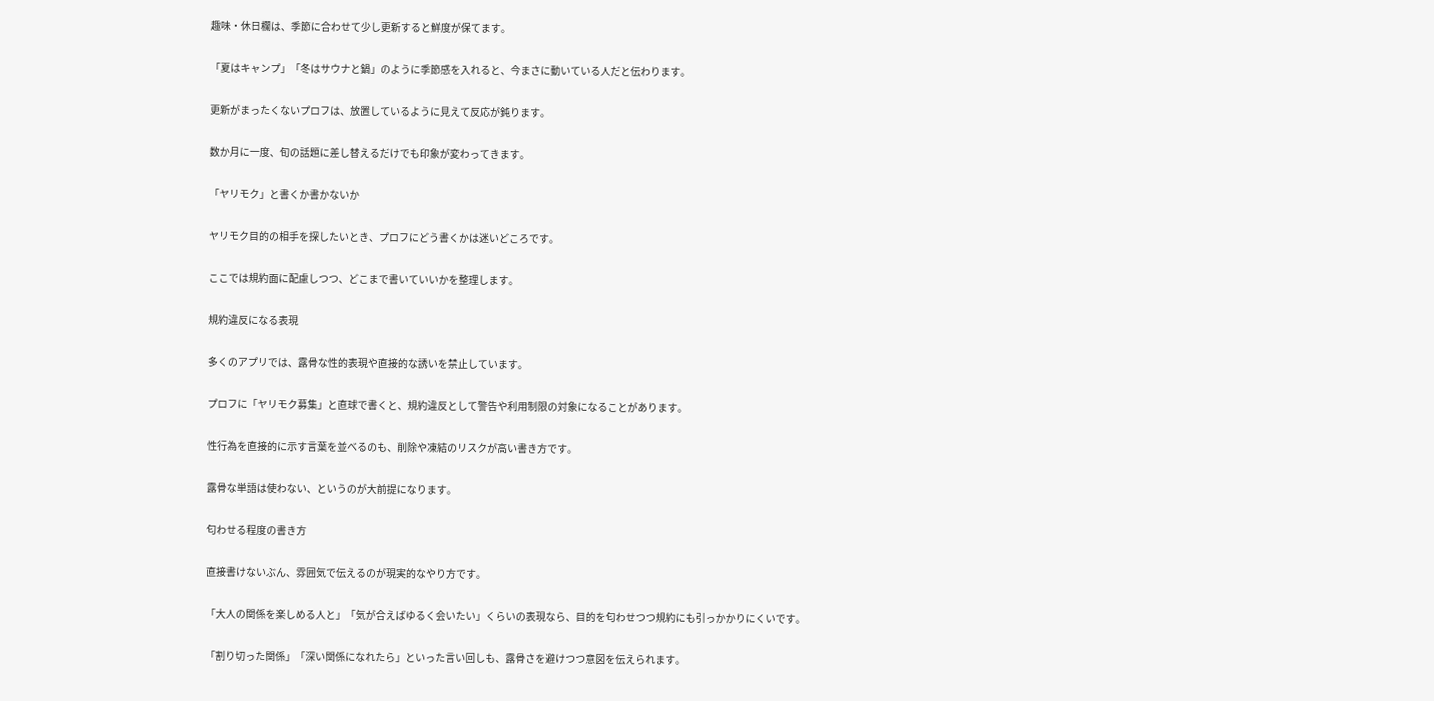趣味・休日欄は、季節に合わせて少し更新すると鮮度が保てます。

「夏はキャンプ」「冬はサウナと鍋」のように季節感を入れると、今まさに動いている人だと伝わります。

更新がまったくないプロフは、放置しているように見えて反応が鈍ります。

数か月に一度、旬の話題に差し替えるだけでも印象が変わってきます。

「ヤリモク」と書くか書かないか

ヤリモク目的の相手を探したいとき、プロフにどう書くかは迷いどころです。

ここでは規約面に配慮しつつ、どこまで書いていいかを整理します。

規約違反になる表現

多くのアプリでは、露骨な性的表現や直接的な誘いを禁止しています。

プロフに「ヤリモク募集」と直球で書くと、規約違反として警告や利用制限の対象になることがあります。

性行為を直接的に示す言葉を並べるのも、削除や凍結のリスクが高い書き方です。

露骨な単語は使わない、というのが大前提になります。

匂わせる程度の書き方

直接書けないぶん、雰囲気で伝えるのが現実的なやり方です。

「大人の関係を楽しめる人と」「気が合えばゆるく会いたい」くらいの表現なら、目的を匂わせつつ規約にも引っかかりにくいです。

「割り切った関係」「深い関係になれたら」といった言い回しも、露骨さを避けつつ意図を伝えられます。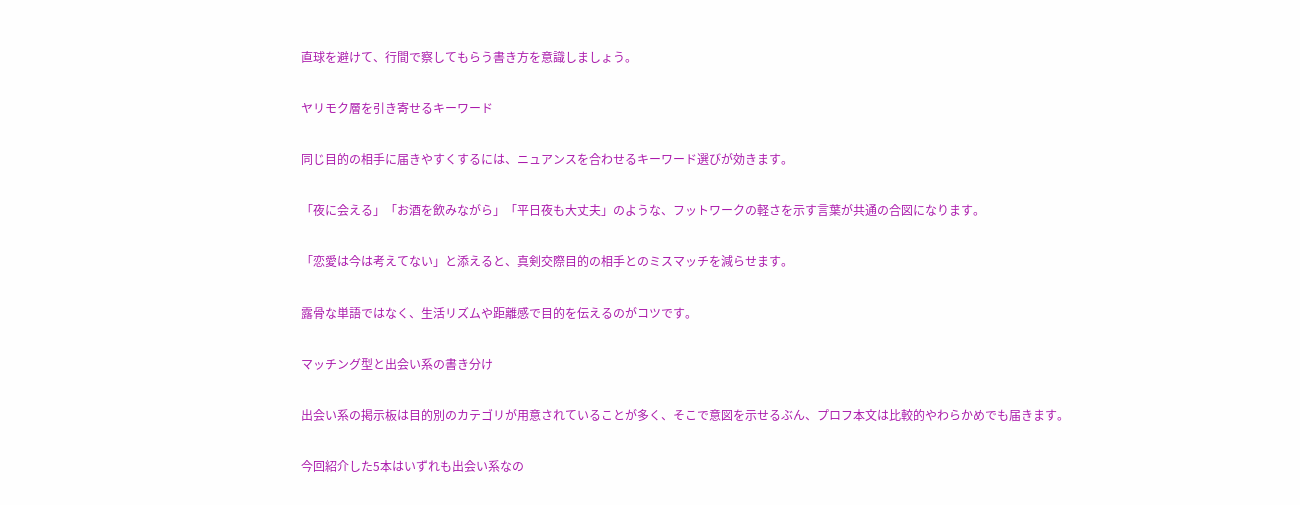直球を避けて、行間で察してもらう書き方を意識しましょう。

ヤリモク層を引き寄せるキーワード

同じ目的の相手に届きやすくするには、ニュアンスを合わせるキーワード選びが効きます。

「夜に会える」「お酒を飲みながら」「平日夜も大丈夫」のような、フットワークの軽さを示す言葉が共通の合図になります。

「恋愛は今は考えてない」と添えると、真剣交際目的の相手とのミスマッチを減らせます。

露骨な単語ではなく、生活リズムや距離感で目的を伝えるのがコツです。

マッチング型と出会い系の書き分け

出会い系の掲示板は目的別のカテゴリが用意されていることが多く、そこで意図を示せるぶん、プロフ本文は比較的やわらかめでも届きます。

今回紹介した5本はいずれも出会い系なの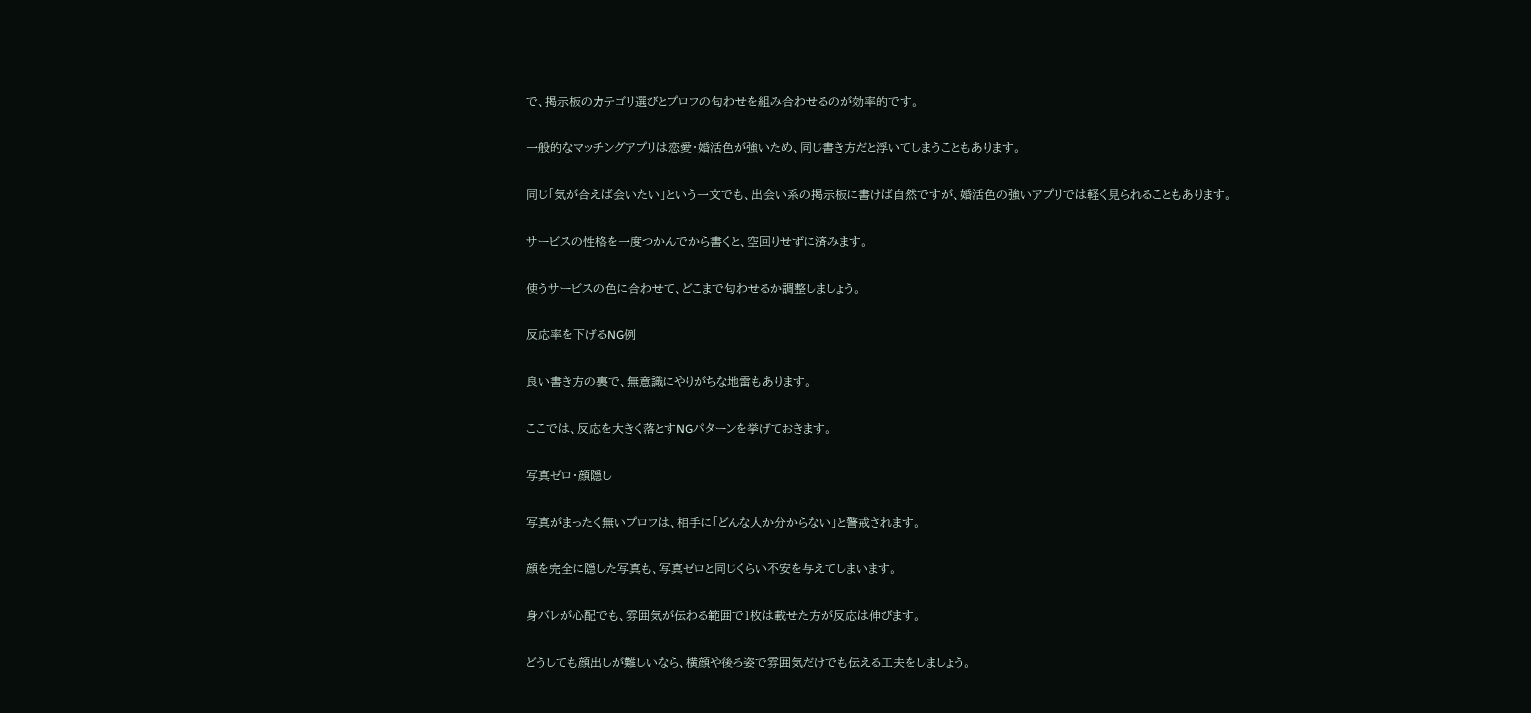で、掲示板のカテゴリ選びとプロフの匂わせを組み合わせるのが効率的です。

一般的なマッチングアプリは恋愛・婚活色が強いため、同じ書き方だと浮いてしまうこともあります。

同じ「気が合えば会いたい」という一文でも、出会い系の掲示板に書けば自然ですが、婚活色の強いアプリでは軽く見られることもあります。

サービスの性格を一度つかんでから書くと、空回りせずに済みます。

使うサービスの色に合わせて、どこまで匂わせるか調整しましょう。

反応率を下げるNG例

良い書き方の裏で、無意識にやりがちな地雷もあります。

ここでは、反応を大きく落とすNGパターンを挙げておきます。

写真ゼロ・顔隠し

写真がまったく無いプロフは、相手に「どんな人か分からない」と警戒されます。

顔を完全に隠した写真も、写真ゼロと同じくらい不安を与えてしまいます。

身バレが心配でも、雰囲気が伝わる範囲で1枚は載せた方が反応は伸びます。

どうしても顔出しが難しいなら、横顔や後ろ姿で雰囲気だけでも伝える工夫をしましょう。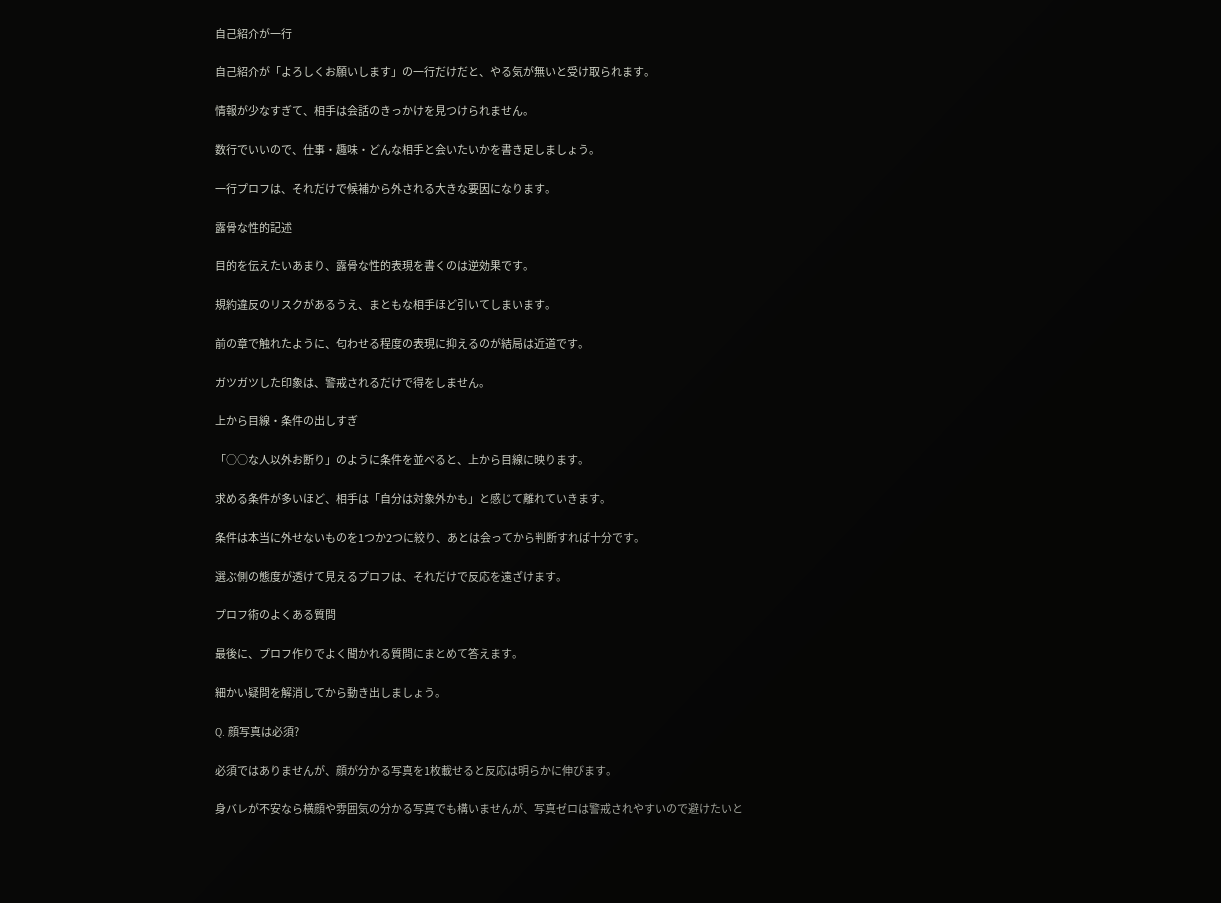自己紹介が一行

自己紹介が「よろしくお願いします」の一行だけだと、やる気が無いと受け取られます。

情報が少なすぎて、相手は会話のきっかけを見つけられません。

数行でいいので、仕事・趣味・どんな相手と会いたいかを書き足しましょう。

一行プロフは、それだけで候補から外される大きな要因になります。

露骨な性的記述

目的を伝えたいあまり、露骨な性的表現を書くのは逆効果です。

規約違反のリスクがあるうえ、まともな相手ほど引いてしまいます。

前の章で触れたように、匂わせる程度の表現に抑えるのが結局は近道です。

ガツガツした印象は、警戒されるだけで得をしません。

上から目線・条件の出しすぎ

「○○な人以外お断り」のように条件を並べると、上から目線に映ります。

求める条件が多いほど、相手は「自分は対象外かも」と感じて離れていきます。

条件は本当に外せないものを1つか2つに絞り、あとは会ってから判断すれば十分です。

選ぶ側の態度が透けて見えるプロフは、それだけで反応を遠ざけます。

プロフ術のよくある質問

最後に、プロフ作りでよく聞かれる質問にまとめて答えます。

細かい疑問を解消してから動き出しましょう。

Q. 顔写真は必須?

必須ではありませんが、顔が分かる写真を1枚載せると反応は明らかに伸びます。

身バレが不安なら横顔や雰囲気の分かる写真でも構いませんが、写真ゼロは警戒されやすいので避けたいと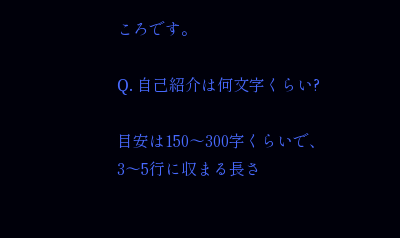ころです。

Q. 自己紹介は何文字くらい?

目安は150〜300字くらいで、3〜5行に収まる長さ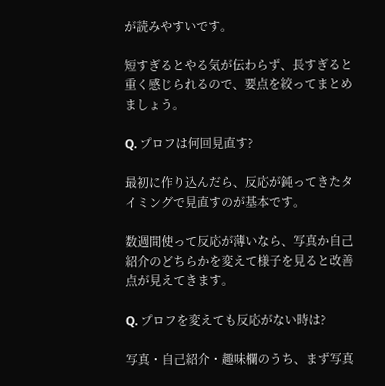が読みやすいです。

短すぎるとやる気が伝わらず、長すぎると重く感じられるので、要点を絞ってまとめましょう。

Q. プロフは何回見直す?

最初に作り込んだら、反応が鈍ってきたタイミングで見直すのが基本です。

数週間使って反応が薄いなら、写真か自己紹介のどちらかを変えて様子を見ると改善点が見えてきます。

Q. プロフを変えても反応がない時は?

写真・自己紹介・趣味欄のうち、まず写真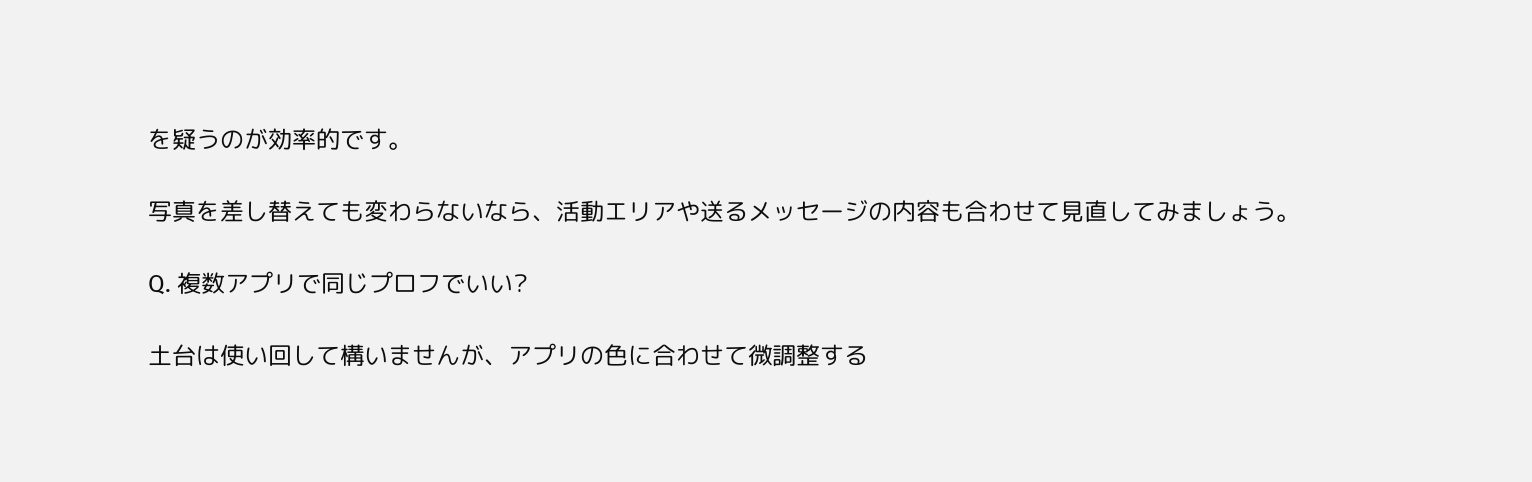を疑うのが効率的です。

写真を差し替えても変わらないなら、活動エリアや送るメッセージの内容も合わせて見直してみましょう。

Q. 複数アプリで同じプロフでいい?

土台は使い回して構いませんが、アプリの色に合わせて微調整する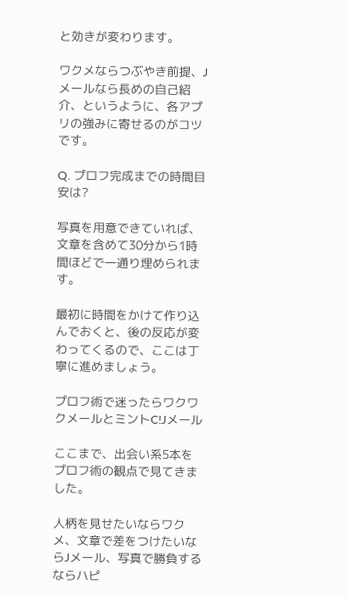と効きが変わります。

ワクメならつぶやき前提、Jメールなら長めの自己紹介、というように、各アプリの強みに寄せるのがコツです。

Q. プロフ完成までの時間目安は?

写真を用意できていれば、文章を含めて30分から1時間ほどで一通り埋められます。

最初に時間をかけて作り込んでおくと、後の反応が変わってくるので、ここは丁寧に進めましょう。

プロフ術で迷ったらワクワクメールとミントC!Jメール

ここまで、出会い系5本をプロフ術の観点で見てきました。

人柄を見せたいならワクメ、文章で差をつけたいならJメール、写真で勝負するならハピ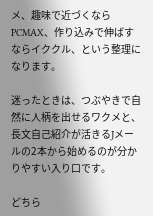メ、趣味で近づくならPCMAX、作り込みで伸ばすならイククル、という整理になります。

迷ったときは、つぶやきで自然に人柄を出せるワクメと、長文自己紹介が活きるJメールの2本から始めるのが分かりやすい入り口です。

どちら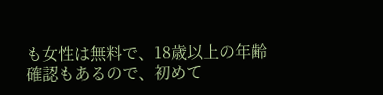も女性は無料で、18歳以上の年齢確認もあるので、初めて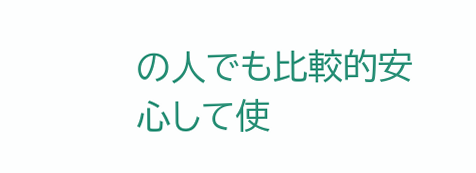の人でも比較的安心して使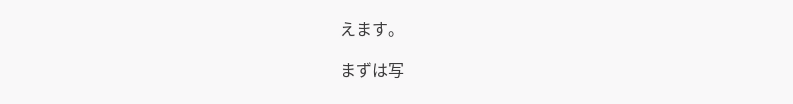えます。

まずは写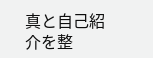真と自己紹介を整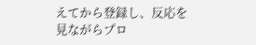えてから登録し、反応を見ながらプロ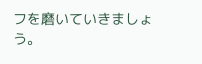フを磨いていきましょう。